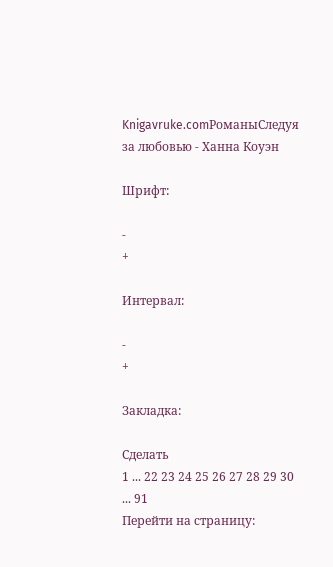Knigavruke.comРоманыСледуя за любовью - Ханна Коуэн

Шрифт:

-
+

Интервал:

-
+

Закладка:

Сделать
1 ... 22 23 24 25 26 27 28 29 30 ... 91
Перейти на страницу: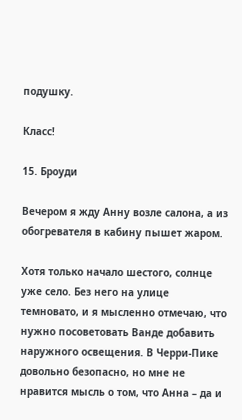подушку.

Класс!

15. Броуди

Вечером я жду Анну возле салона, а из обогревателя в кабину пышет жаром.

Хотя только начало шестого, солнце уже село. Без него на улице темновато, и я мысленно отмечаю, что нужно посоветовать Ванде добавить наружного освещения. В Черри-Пике довольно безопасно, но мне не нравится мысль о том, что Анна – да и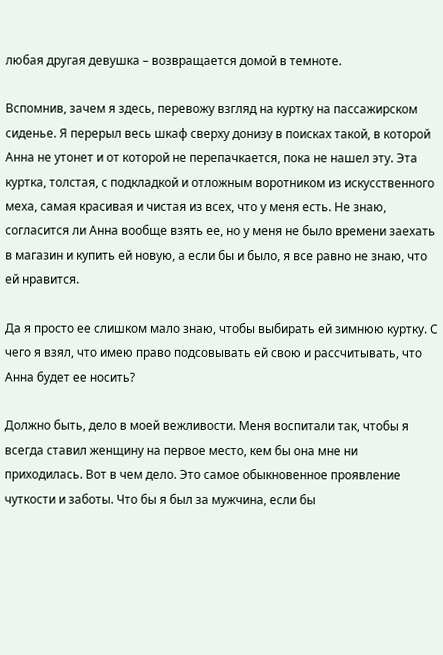любая другая девушка – возвращается домой в темноте.

Вспомнив, зачем я здесь, перевожу взгляд на куртку на пассажирском сиденье. Я перерыл весь шкаф сверху донизу в поисках такой, в которой Анна не утонет и от которой не перепачкается, пока не нашел эту. Эта куртка, толстая, с подкладкой и отложным воротником из искусственного меха, самая красивая и чистая из всех, что у меня есть. Не знаю, согласится ли Анна вообще взять ее, но у меня не было времени заехать в магазин и купить ей новую, а если бы и было, я все равно не знаю, что ей нравится.

Да я просто ее слишком мало знаю, чтобы выбирать ей зимнюю куртку. С чего я взял, что имею право подсовывать ей свою и рассчитывать, что Анна будет ее носить?

Должно быть, дело в моей вежливости. Меня воспитали так, чтобы я всегда ставил женщину на первое место, кем бы она мне ни приходилась. Вот в чем дело. Это самое обыкновенное проявление чуткости и заботы. Что бы я был за мужчина, если бы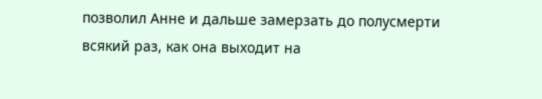позволил Анне и дальше замерзать до полусмерти всякий раз, как она выходит на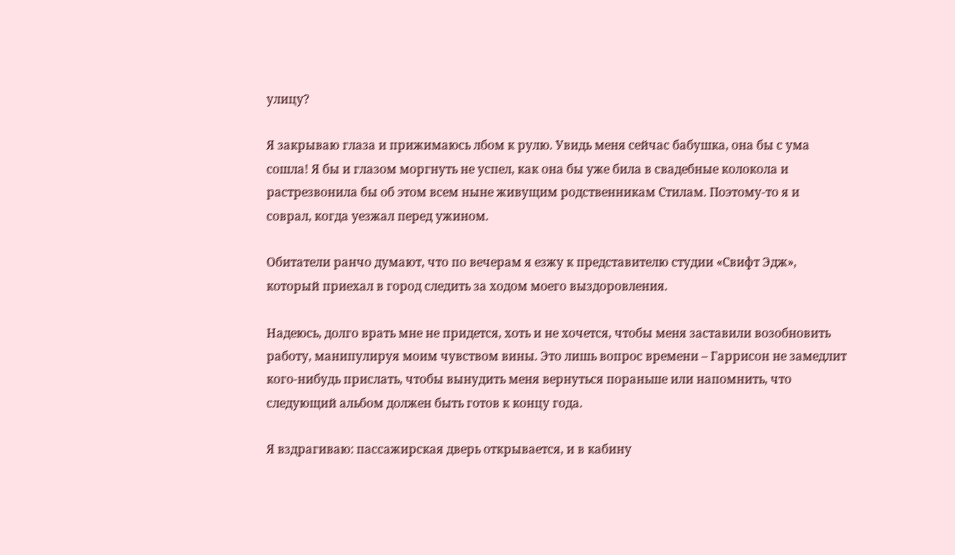улицу?

Я закрываю глаза и прижимаюсь лбом к рулю. Увидь меня сейчас бабушка, она бы с ума сошла! Я бы и глазом моргнуть не успел, как она бы уже била в свадебные колокола и растрезвонила бы об этом всем ныне живущим родственникам Стилам. Поэтому-то я и соврал, когда уезжал перед ужином.

Обитатели ранчо думают, что по вечерам я езжу к представителю студии «Свифт Эдж», который приехал в город следить за ходом моего выздоровления.

Надеюсь, долго врать мне не придется, хоть и не хочется, чтобы меня заставили возобновить работу, манипулируя моим чувством вины. Это лишь вопрос времени – Гаррисон не замедлит кого-нибудь прислать, чтобы вынудить меня вернуться пораньше или напомнить, что следующий альбом должен быть готов к концу года.

Я вздрагиваю: пассажирская дверь открывается, и в кабину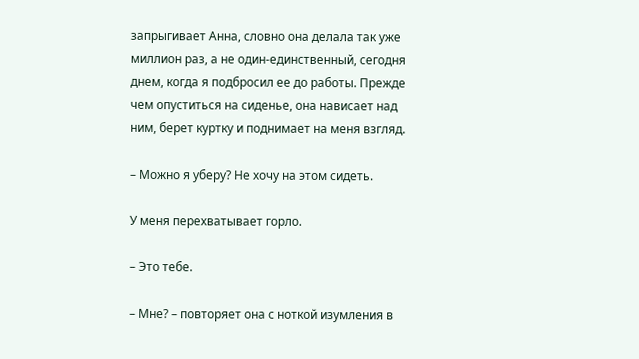запрыгивает Анна, словно она делала так уже миллион раз, а не один-единственный, сегодня днем, когда я подбросил ее до работы. Прежде чем опуститься на сиденье, она нависает над ним, берет куртку и поднимает на меня взгляд.

– Можно я уберу? Не хочу на этом сидеть.

У меня перехватывает горло.

– Это тебе.

– Мне? – повторяет она с ноткой изумления в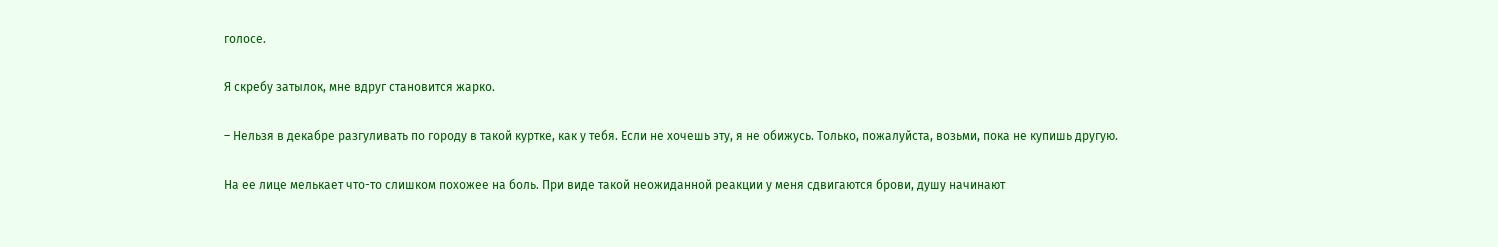голосе.

Я скребу затылок, мне вдруг становится жарко.

– Нельзя в декабре разгуливать по городу в такой куртке, как у тебя. Если не хочешь эту, я не обижусь. Только, пожалуйста, возьми, пока не купишь другую.

На ее лице мелькает что-то слишком похожее на боль. При виде такой неожиданной реакции у меня сдвигаются брови, душу начинают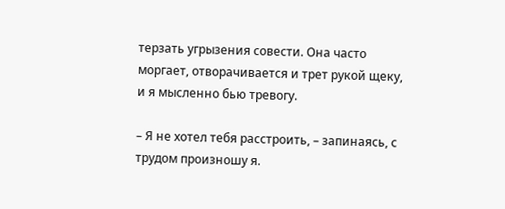терзать угрызения совести. Она часто моргает, отворачивается и трет рукой щеку, и я мысленно бью тревогу.

– Я не хотел тебя расстроить, – запинаясь, с трудом произношу я.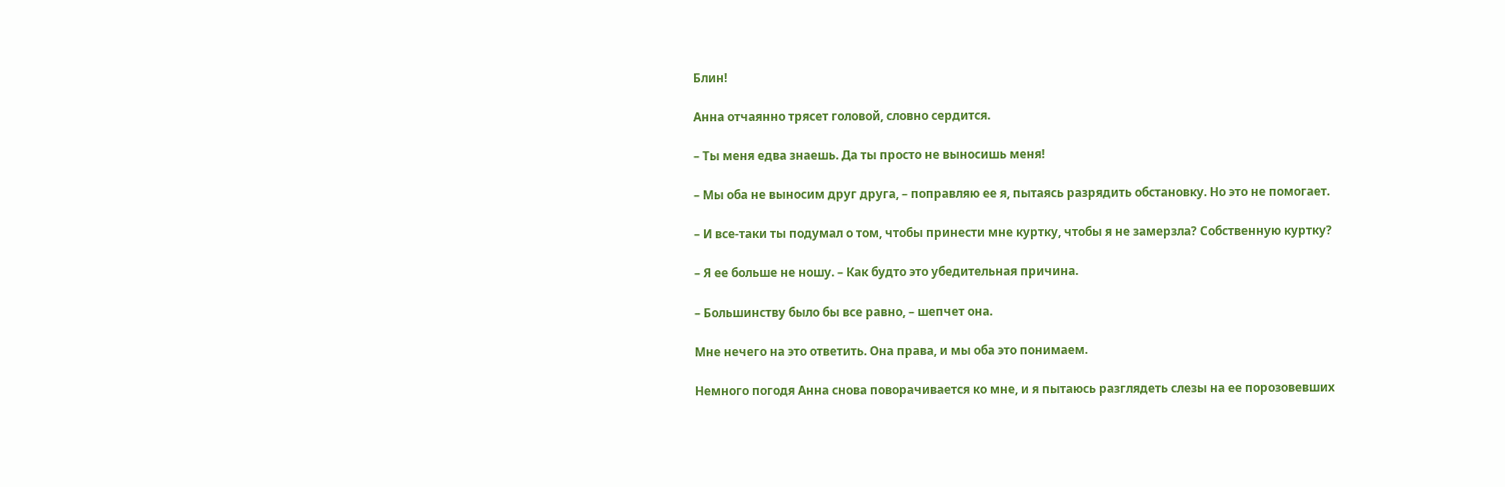Блин!

Анна отчаянно трясет головой, словно сердится.

– Ты меня едва знаешь. Да ты просто не выносишь меня!

– Мы оба не выносим друг друга, – поправляю ее я, пытаясь разрядить обстановку. Но это не помогает.

– И все-таки ты подумал о том, чтобы принести мне куртку, чтобы я не замерзла? Собственную куртку?

– Я ее больше не ношу. – Как будто это убедительная причина.

– Большинству было бы все равно, – шепчет она.

Мне нечего на это ответить. Она права, и мы оба это понимаем.

Немного погодя Анна снова поворачивается ко мне, и я пытаюсь разглядеть слезы на ее порозовевших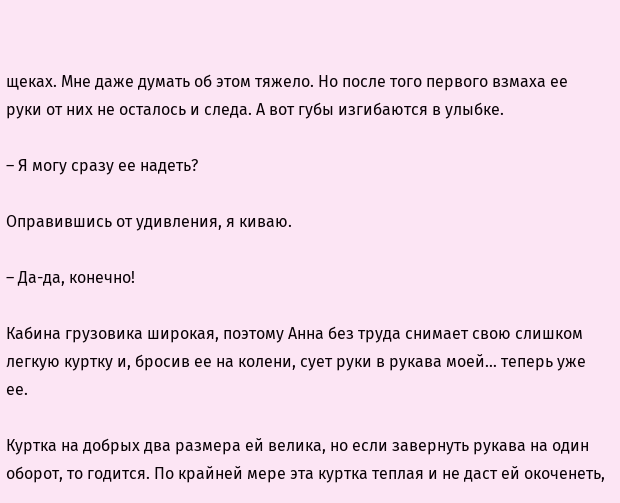щеках. Мне даже думать об этом тяжело. Но после того первого взмаха ее руки от них не осталось и следа. А вот губы изгибаются в улыбке.

– Я могу сразу ее надеть?

Оправившись от удивления, я киваю.

– Да-да, конечно!

Кабина грузовика широкая, поэтому Анна без труда снимает свою слишком легкую куртку и, бросив ее на колени, сует руки в рукава моей… теперь уже ее.

Куртка на добрых два размера ей велика, но если завернуть рукава на один оборот, то годится. По крайней мере эта куртка теплая и не даст ей окоченеть,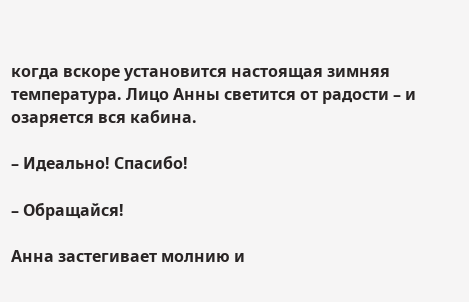когда вскоре установится настоящая зимняя температура. Лицо Анны светится от радости – и озаряется вся кабина.

– Идеально! Спасибо!

– Обращайся!

Анна застегивает молнию и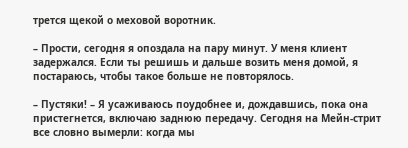трется щекой о меховой воротник.

– Прости, сегодня я опоздала на пару минут. У меня клиент задержался. Если ты решишь и дальше возить меня домой, я постараюсь, чтобы такое больше не повторялось.

– Пустяки! – Я усаживаюсь поудобнее и, дождавшись, пока она пристегнется, включаю заднюю передачу. Сегодня на Мейн-стрит все словно вымерли: когда мы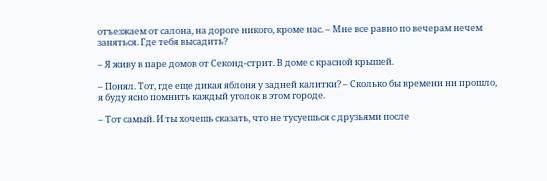отъезжаем от салона, на дороге никого, кроме нас. – Мне все равно по вечерам нечем заняться. Где тебя высадить?

– Я живу в паре домов от Секонд-стрит. В доме с красной крышей.

– Понял. Тот, где еще дикая яблоня у задней калитки? – Сколько бы времени ни прошло, я буду ясно помнить каждый уголок в этом городе.

– Тот самый. И ты хочешь сказать, что не тусуешься с друзьями после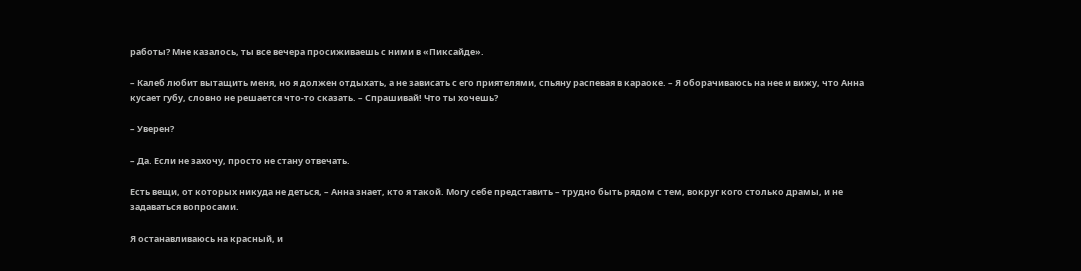работы? Мне казалось, ты все вечера просиживаешь с ними в «Пиксайде».

– Калеб любит вытащить меня, но я должен отдыхать, а не зависать с его приятелями, спьяну распевая в караоке. – Я оборачиваюсь на нее и вижу, что Анна кусает губу, словно не решается что-то сказать. – Спрашивай! Что ты хочешь?

– Уверен?

– Да. Если не захочу, просто не стану отвечать.

Есть вещи, от которых никуда не деться, – Анна знает, кто я такой. Могу себе представить – трудно быть рядом с тем, вокруг кого столько драмы, и не задаваться вопросами.

Я останавливаюсь на красный, и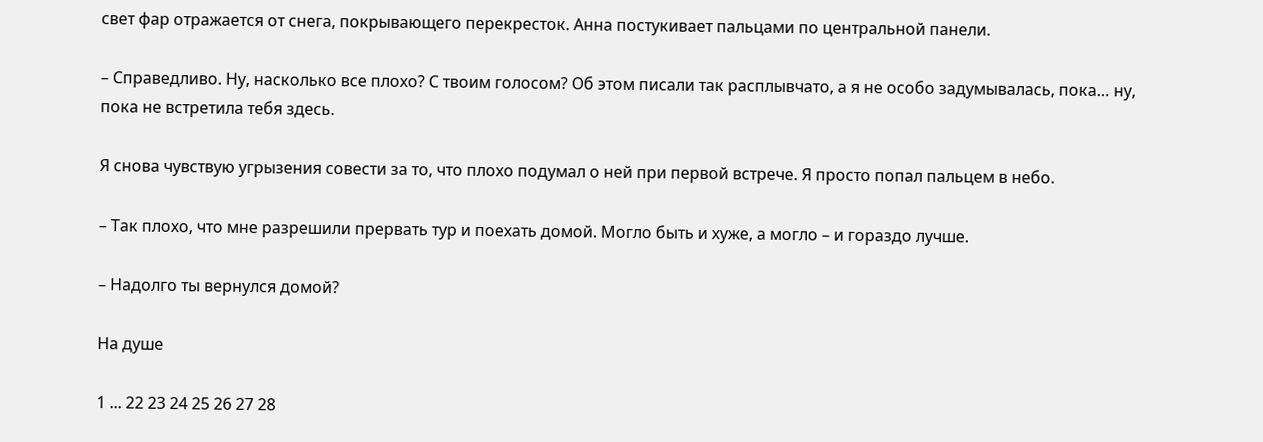свет фар отражается от снега, покрывающего перекресток. Анна постукивает пальцами по центральной панели.

– Справедливо. Ну, насколько все плохо? С твоим голосом? Об этом писали так расплывчато, а я не особо задумывалась, пока… ну, пока не встретила тебя здесь.

Я снова чувствую угрызения совести за то, что плохо подумал о ней при первой встрече. Я просто попал пальцем в небо.

– Так плохо, что мне разрешили прервать тур и поехать домой. Могло быть и хуже, а могло – и гораздо лучше.

– Надолго ты вернулся домой?

На душе

1 ... 22 23 24 25 26 27 28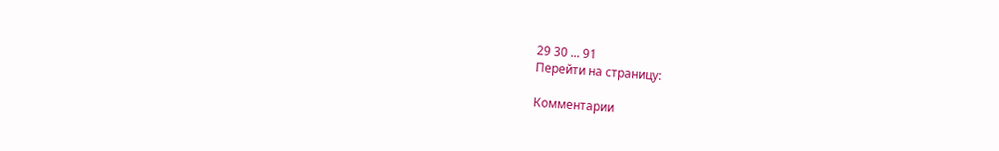29 30 ... 91
Перейти на страницу:

Комментарии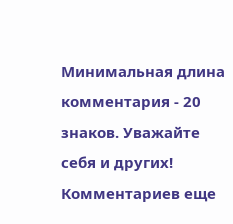Минимальная длина комментария - 20 знаков. Уважайте себя и других!
Комментариев еще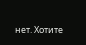нет. Хотите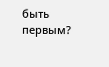быть первым?